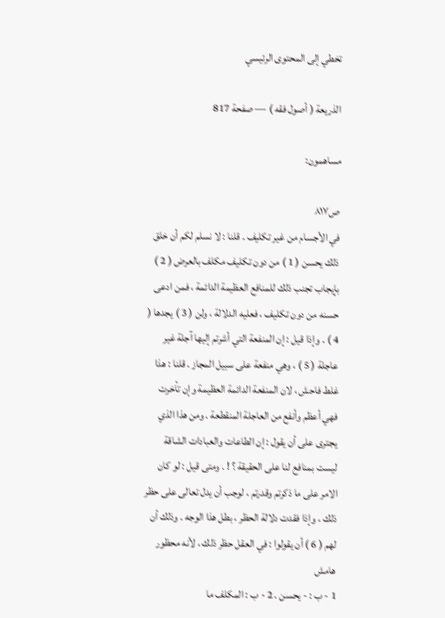تخطي إلى المحتوى الرئيسي

الذريعة ( أصول فقه ) — صفحة 817

مساهمون:

ص٨١٧
في الأجسام من غير تكليف . قلنا : لا نسلم لكم أن خلق ذلك يحسن ( 1 ) من دون تكليف مكلف بالعرض ( 2 ) بإيجاب تجنب ذلك للمنافع العظيمة الدائمة ، فمن ادعى حسنه من دون تكليف ، فعليه الدلالة ، ولن ( 3 ) يجدها ( 4 ) . وإذا قيل : إن المنفعة التي أشرتم إليها آجلة غير عاجلة ( 5 ) ، وهي منفعة على سبيل المجاز . قلنا : هذا غلط فاحش ، لان المنفعة الدائمة العظيمة وإن تأخرت فهي أعظم وأنفع من العاجلة المنقطعة . ومن هذا الذي يجترى على أن يقول : إن الطاعات والعبادات الشاقة ليست بمنافع لنا على الحقيقة ؟ ! . ومتى قيل : لو كان الامر على ما ذكرتم وقدرتم ، لوجب أن يدل تعالى على حظر ذلك ، وإذا فقدت دلالة الحظر ، بطل هذا الوجه . وذلك أن لهم ( 6 ) أن يقولوا : في العقل حظر ذلك ، لأنه محظور
هامش
1 - ب : - يحسن . 2 - ب : المكلف ما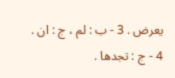يعرض . 3 - ب : لم ، ج : ان . 4 - ج : تجدها .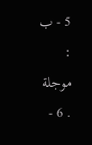5 - ب : موجلة . 6 -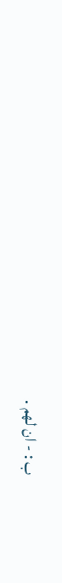ب : - ان لهم .